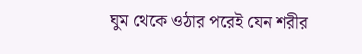ঘুম থেকে ওঠার পরেই যেন শরীর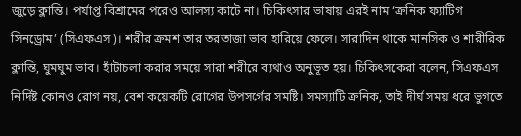জুড়ে ক্লান্তি। পর্যাপ্ত বিশ্রামের পরেও আলস্য কাটে না। চিকিৎসার ভাষায় এরই নাম ‘ক্রনিক ফ্যাটিগ সিনড্রোম’ (সিএফএস)। শরীর ক্রমশ তার তরতাজা ভাব হারিয়ে ফেলে। সারাদিন থাকে মানসিক ও শারীরিক ক্লান্তি, ঘুমঘুম ভাব। হাঁটাচলা করার সময়ে সারা শরীরে ব্যথাও অনুভূত হয়। চিকিৎসকেরা বলেন, সিএফএস নির্দিষ্ট কোনও রোগ নয়, বেশ কয়েকটি রোগের উপসর্গের সমষ্টি। সমস্যাটি ক্রনিক, তাই দীর্ঘ সময় ধরে ভুগতে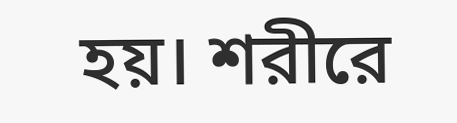হয়। শরীরে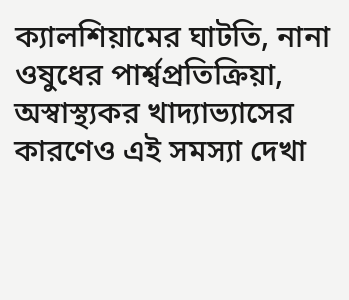ক্যালশিয়ামের ঘাটতি, নানা ওষুধের পার্শ্বপ্রতিক্রিয়া, অস্বাস্থ্যকর খাদ্যাভ্যাসের কারণেও এই সমস্যা দেখা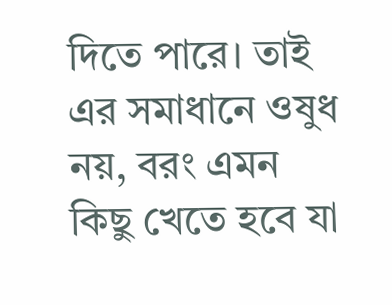দিতে পারে। তাই এর সমাধানে ওষুধ নয়, বরং এমন কিছু খেতে হবে যা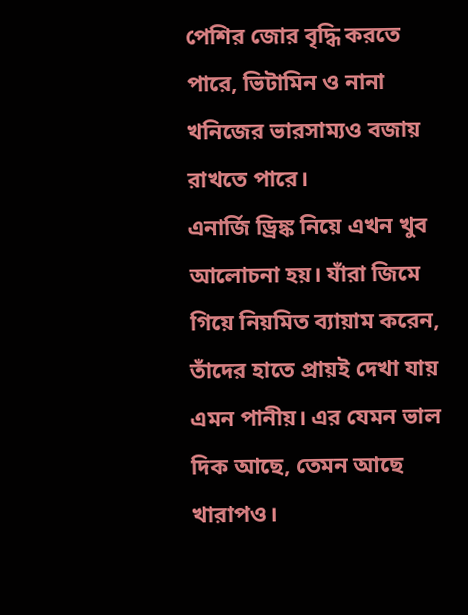পেশির জোর বৃদ্ধি করতে পারে, ভিটামিন ও নানা খনিজের ভারসাম্যও বজায় রাখতে পারে।
এনার্জি ড্রিঙ্ক নিয়ে এখন খুব আলোচনা হয়। যাঁরা জিমে গিয়ে নিয়মিত ব্যায়াম করেন, তাঁদের হাতে প্রায়ই দেখা যায় এমন পানীয়। এর যেমন ভাল দিক আছে, তেমন আছে খারাপও।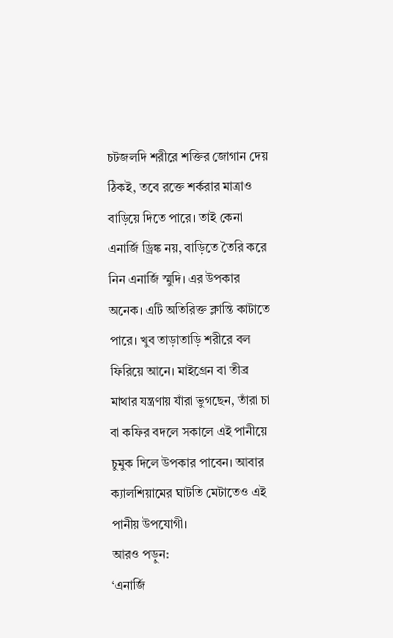চটজলদি শরীরে শক্তির জোগান দেয় ঠিকই, তবে রক্তে শর্করার মাত্রাও বাড়িয়ে দিতে পারে। তাই কেনা এনার্জি ড্রিঙ্ক নয়, বাড়িতে তৈরি করে নিন এনার্জি স্মুদি। এর উপকার অনেক। এটি অতিরিক্ত ক্লান্তি কাটাতে পারে। খুব তাড়াতাড়ি শরীরে বল ফিরিয়ে আনে। মাইগ্রেন বা তীব্র মাথার যন্ত্রণায় যাঁরা ভুগছেন, তাঁরা চা বা কফির বদলে সকালে এই পানীয়ে চুমুক দিলে উপকার পাবেন। আবার ক্যালশিয়ামের ঘাটতি মেটাতেও এই পানীয় উপযোগী।
আরও পড়ুন:
‘এনার্জি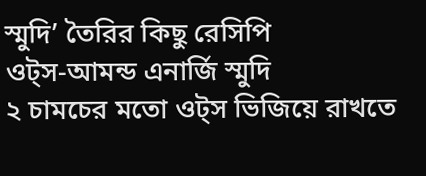স্মুদি’ তৈরির কিছু রেসিপি
ওট্স-আমন্ড এনার্জি স্মুদি
২ চামচের মতো ওট্স ভিজিয়ে রাখতে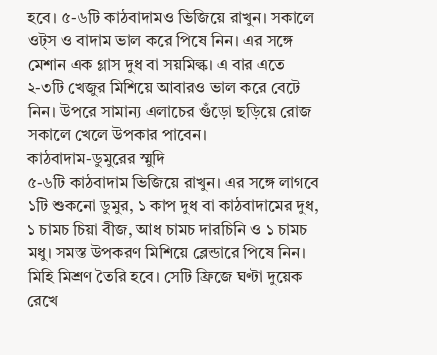হবে। ৫-৬টি কাঠবাদামও ভিজিয়ে রাখুন। সকালে ওট্স ও বাদাম ভাল করে পিষে নিন। এর সঙ্গে মেশান এক গ্লাস দুধ বা সয়মিল্ক। এ বার এতে ২-৩টি খেজুর মিশিয়ে আবারও ভাল করে বেটে নিন। উপরে সামান্য এলাচের গুঁড়ো ছড়িয়ে রোজ সকালে খেলে উপকার পাবেন।
কাঠবাদাম-ডুমুরের স্মুদি
৫-৬টি কাঠবাদাম ভিজিয়ে রাখুন। এর সঙ্গে লাগবে ১টি শুকনো ডুমুর, ১ কাপ দুধ বা কাঠবাদামের দুধ, ১ চামচ চিয়া বীজ, আধ চামচ দারচিনি ও ১ চামচ মধু। সমস্ত উপকরণ মিশিয়ে ব্লেন্ডারে পিষে নিন। মিহি মিশ্রণ তৈরি হবে। সেটি ফ্রিজে ঘণ্টা দুয়েক রেখে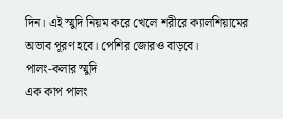দিন। এই স্মুদি নিয়ম করে খেলে শরীরে ক্যালশিয়ামের অভাব পূরণ হবে। পেশির জোরও বাড়বে।
পালং-কলার স্মুদি
এক কাপ পালং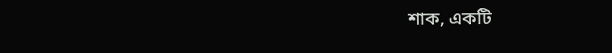শাক, একটি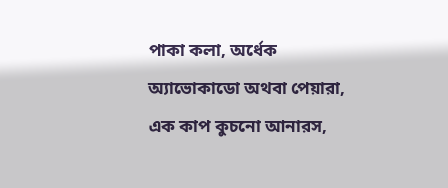পাকা কলা, অর্ধেক অ্যাভোকাডো অথবা পেয়ারা, এক কাপ কুচনো আনারস,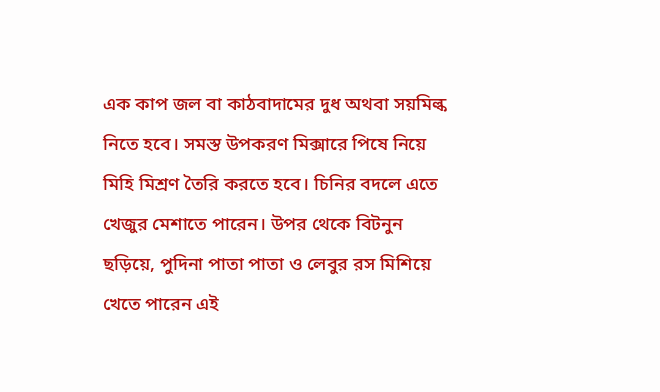এক কাপ জল বা কাঠবাদামের দুধ অথবা সয়মিল্ক নিতে হবে। সমস্ত উপকরণ মিক্সারে পিষে নিয়ে মিহি মিশ্রণ তৈরি করতে হবে। চিনির বদলে এতে খেজুর মেশাতে পারেন। উপর থেকে বিটনুন ছড়িয়ে, পুদিনা পাতা পাতা ও লেবুর রস মিশিয়ে খেতে পারেন এই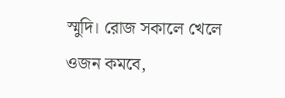স্মুদি। রোজ সকালে খেলে ওজন কমবে,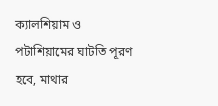ক্যালশিয়াম ও পটাশিয়ামের ঘাটতি পূরণ হবে, মাথার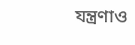যন্ত্রণাও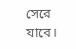সেরে যাবে।